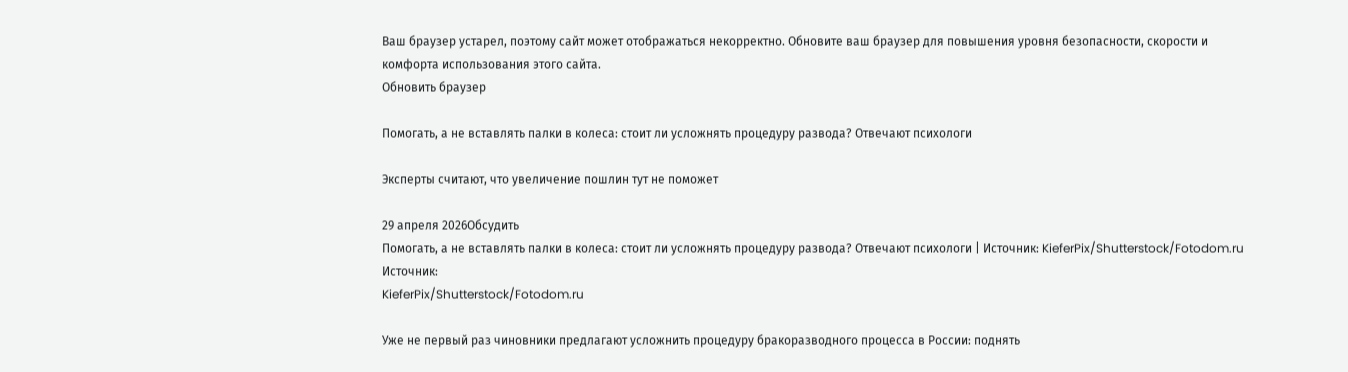Ваш браузер устарел, поэтому сайт может отображаться некорректно. Обновите ваш браузер для повышения уровня безопасности, скорости и комфорта использования этого сайта.
Обновить браузер

Помогать, а не вставлять палки в колеса: стоит ли усложнять процедуру развода? Отвечают психологи

Эксперты считают, что увеличение пошлин тут не поможет

29 апреля 2026Обсудить
Помогать, а не вставлять палки в колеса: стоит ли усложнять процедуру развода? Отвечают психологи | Источник: KieferPix/Shutterstock/Fotodom.ru
Источник:
KieferPix/Shutterstock/Fotodom.ru

Уже не первый раз чиновники предлагают усложнить процедуру бракоразводного процесса в России: поднять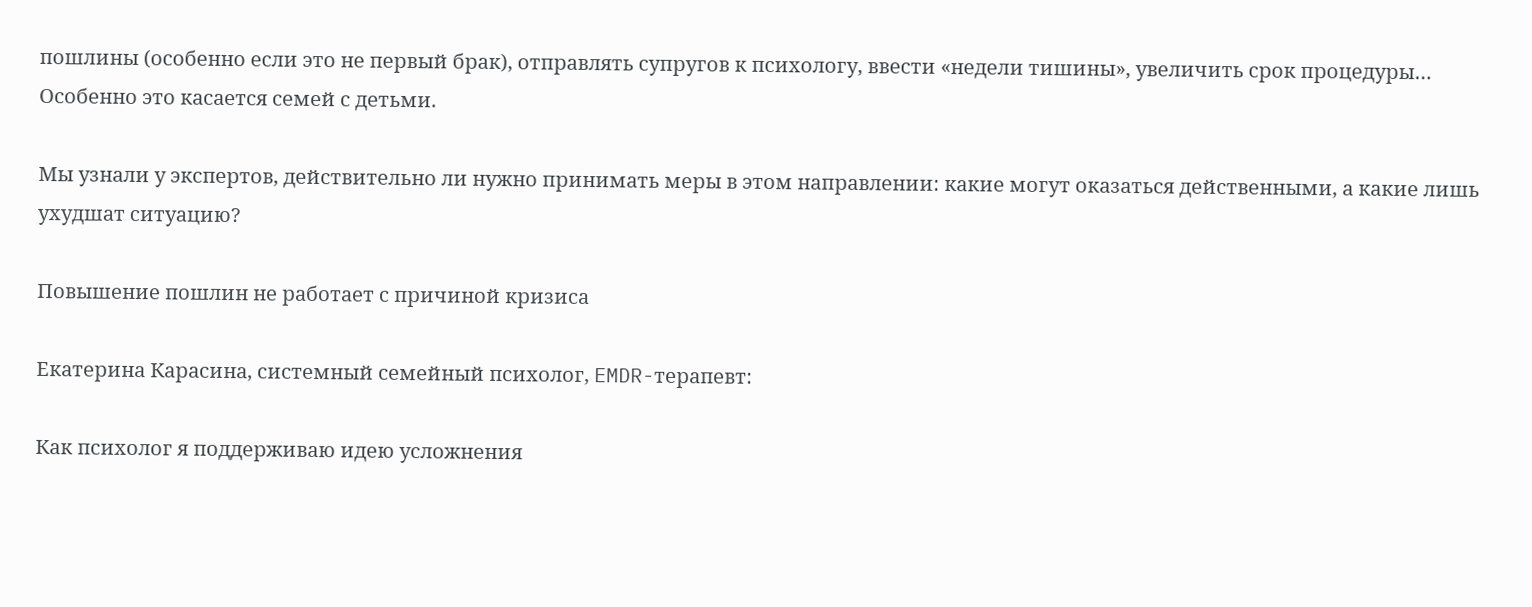пошлины (особенно если это не первый брак), отправлять супругов к психологу, ввести «недели тишины», увеличить срок процедуры… Особенно это касается семей с детьми.

Мы узнали у экспертов, действительно ли нужно принимать меры в этом направлении: какие могут оказаться действенными, а какие лишь ухудшат ситуацию?

Повышение пошлин не работает с причиной кризиса

Екатерина Карасина, системный семейный психолог, EMDR-терапевт:

Как психолог я поддерживаю идею усложнения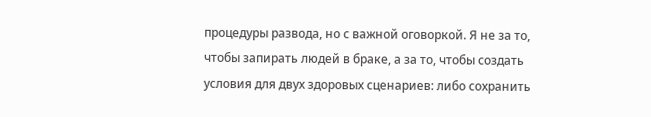процедуры развода, но с важной оговоркой. Я не за то, чтобы запирать людей в браке, а за то, чтобы создать условия для двух здоровых сценариев: либо сохранить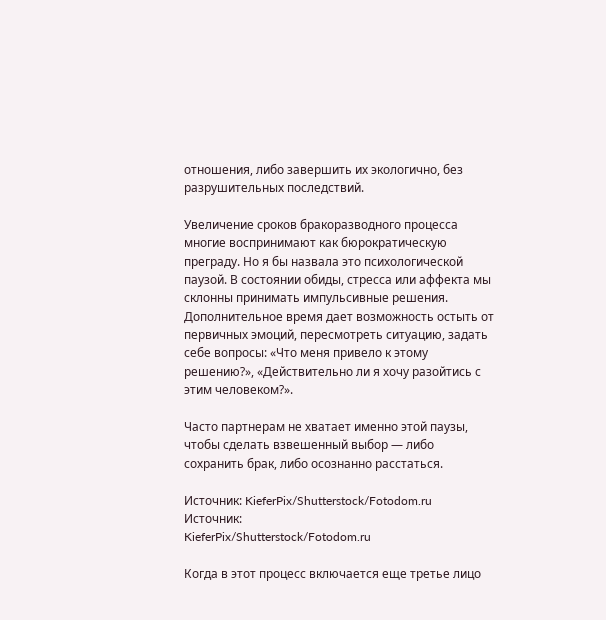отношения, либо завершить их экологично, без разрушительных последствий.

Увеличение сроков бракоразводного процесса многие воспринимают как бюрократическую преграду. Но я бы назвала это психологической паузой. В состоянии обиды, стресса или аффекта мы склонны принимать импульсивные решения. Дополнительное время дает возможность остыть от первичных эмоций, пересмотреть ситуацию, задать себе вопросы: «Что меня привело к этому решению?», «Действительно ли я хочу разойтись с этим человеком?».

Часто партнерам не хватает именно этой паузы, чтобы сделать взвешенный выбор — либо сохранить брак, либо осознанно расстаться.

Источник: KieferPix/Shutterstock/Fotodom.ru
Источник:
KieferPix/Shutterstock/Fotodom.ru

Когда в этот процесс включается еще третье лицо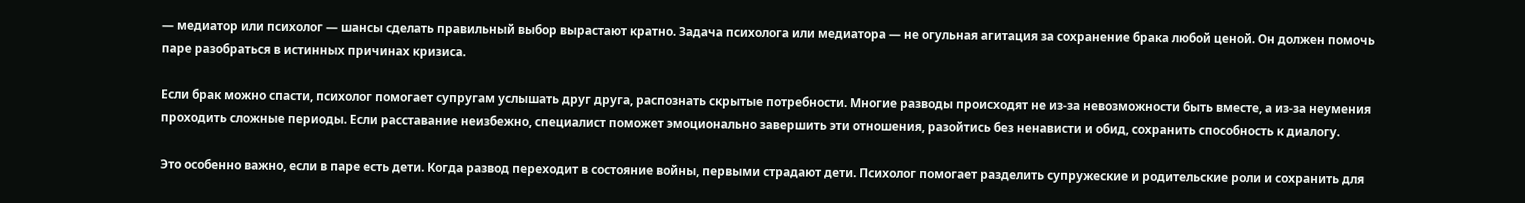— медиатор или психолог — шансы сделать правильный выбор вырастают кратно. Задача психолога или медиатора — не огульная агитация за сохранение брака любой ценой. Он должен помочь паре разобраться в истинных причинах кризиса.

Если брак можно спасти, психолог помогает супругам услышать друг друга, распознать скрытые потребности. Многие разводы происходят не из-за невозможности быть вместе, а из-за неумения проходить сложные периоды. Если расставание неизбежно, специалист поможет эмоционально завершить эти отношения, разойтись без ненависти и обид, сохранить способность к диалогу.

Это особенно важно, если в паре есть дети. Когда развод переходит в состояние войны, первыми страдают дети. Психолог помогает разделить супружеские и родительские роли и сохранить для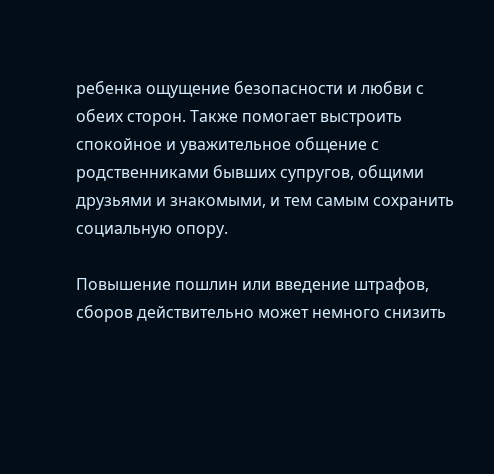ребенка ощущение безопасности и любви с обеих сторон. Также помогает выстроить спокойное и уважительное общение с родственниками бывших супругов, общими друзьями и знакомыми, и тем самым сохранить социальную опору.

Повышение пошлин или введение штрафов, сборов действительно может немного снизить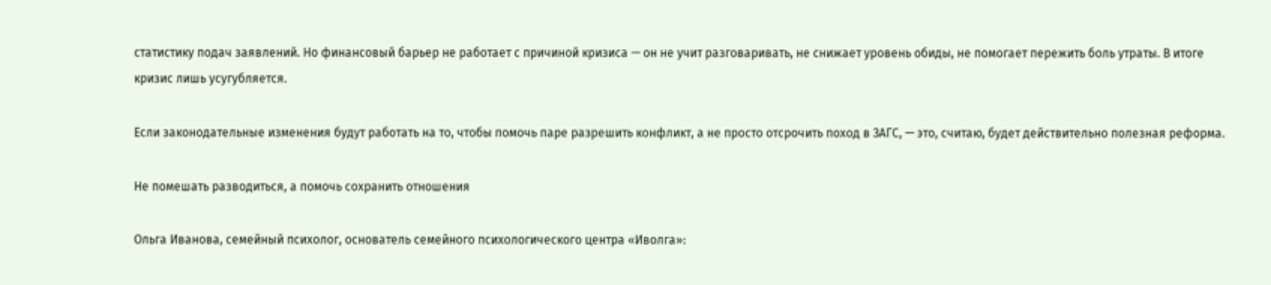статистику подач заявлений. Но финансовый барьер не работает с причиной кризиса — он не учит разговаривать, не снижает уровень обиды, не помогает пережить боль утраты. В итоге кризис лишь усугубляется.

Если законодательные изменения будут работать на то, чтобы помочь паре разрешить конфликт, а не просто отсрочить поход в ЗАГС, — это, считаю, будет действительно полезная реформа.

Не помешать разводиться, а помочь сохранить отношения

Ольга Иванова, семейный психолог, основатель семейного психологического центра «Иволга»: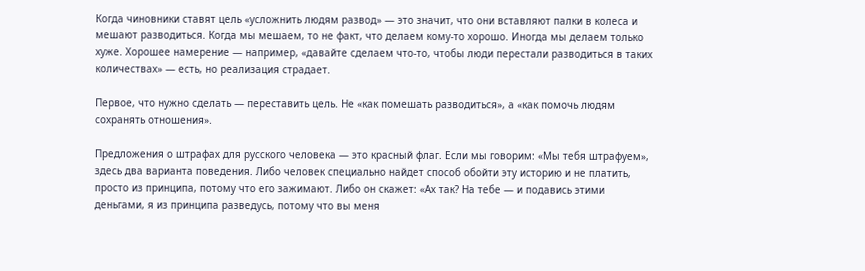Когда чиновники ставят цель «усложнить людям развод» — это значит, что они вставляют палки в колеса и мешают разводиться. Когда мы мешаем, то не факт, что делаем кому-то хорошо. Иногда мы делаем только хуже. Хорошее намерение — например, «давайте сделаем что-то, чтобы люди перестали разводиться в таких количествах» — есть, но реализация страдает.

Первое, что нужно сделать — переставить цель. Не «как помешать разводиться», а «как помочь людям сохранять отношения».

Предложения о штрафах для русского человека — это красный флаг. Если мы говорим: «Мы тебя штрафуем», здесь два варианта поведения. Либо человек специально найдет способ обойти эту историю и не платить, просто из принципа, потому что его зажимают. Либо он скажет: «Ах так? На тебе — и подавись этими деньгами, я из принципа разведусь, потому что вы меня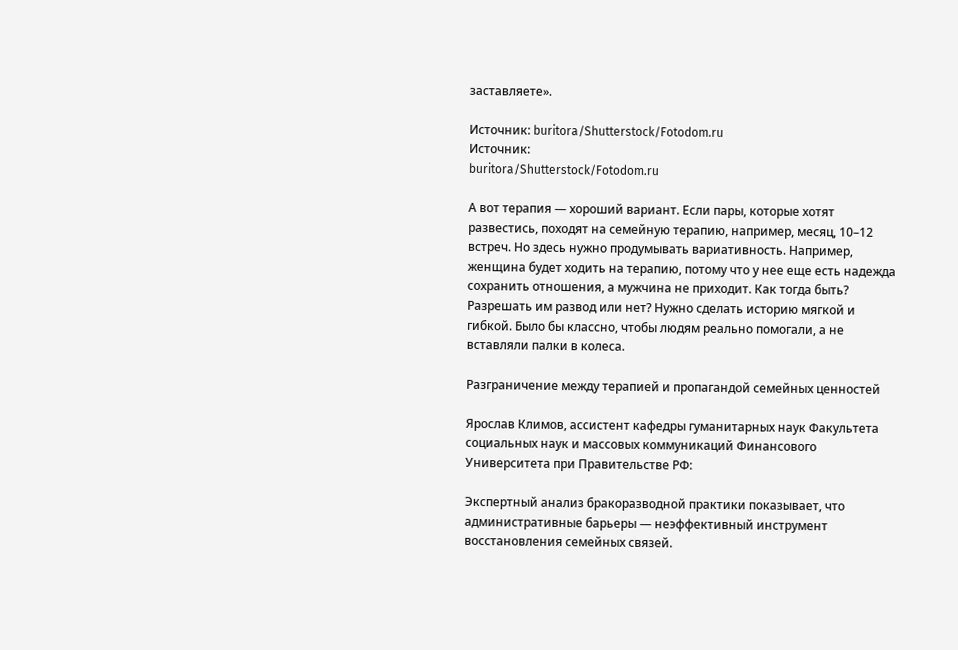заставляете».

Источник: buritora/Shutterstock/Fotodom.ru
Источник:
buritora/Shutterstock/Fotodom.ru

А вот терапия — хороший вариант. Если пары, которые хотят развестись, походят на семейную терапию, например, месяц, 10–12 встреч. Но здесь нужно продумывать вариативность. Например, женщина будет ходить на терапию, потому что у нее еще есть надежда сохранить отношения, а мужчина не приходит. Как тогда быть? Разрешать им развод или нет? Нужно сделать историю мягкой и гибкой. Было бы классно, чтобы людям реально помогали, а не вставляли палки в колеса.

Разграничение между терапией и пропагандой семейных ценностей

Ярослав Климов, ассистент кафедры гуманитарных наук Факультета социальных наук и массовых коммуникаций Финансового Университета при Правительстве РФ:

Экспертный анализ бракоразводной практики показывает, что административные барьеры — неэффективный инструмент восстановления семейных связей.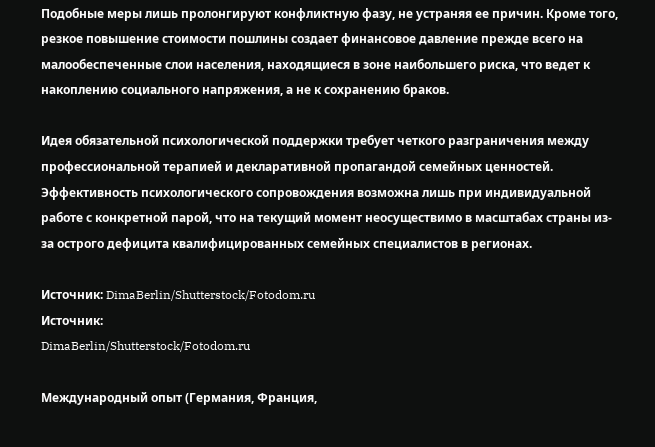Подобные меры лишь пролонгируют конфликтную фазу, не устраняя ее причин. Кроме того, резкое повышение стоимости пошлины создает финансовое давление прежде всего на малообеспеченные слои населения, находящиеся в зоне наибольшего риска, что ведет к накоплению социального напряжения, а не к сохранению браков.

Идея обязательной психологической поддержки требует четкого разграничения между профессиональной терапией и декларативной пропагандой семейных ценностей. Эффективность психологического сопровождения возможна лишь при индивидуальной работе с конкретной парой, что на текущий момент неосуществимо в масштабах страны из-за острого дефицита квалифицированных семейных специалистов в регионах.

Источник: DimaBerlin/Shutterstock/Fotodom.ru
Источник:
DimaBerlin/Shutterstock/Fotodom.ru

Международный опыт (Германия, Франция,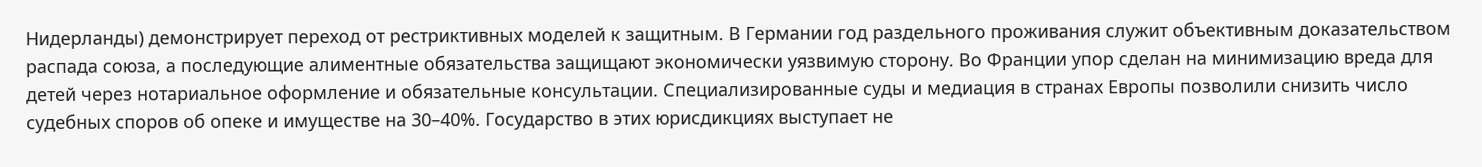Нидерланды) демонстрирует переход от рестриктивных моделей к защитным. В Германии год раздельного проживания служит объективным доказательством распада союза, а последующие алиментные обязательства защищают экономически уязвимую сторону. Во Франции упор сделан на минимизацию вреда для детей через нотариальное оформление и обязательные консультации. Специализированные суды и медиация в странах Европы позволили снизить число судебных споров об опеке и имуществе на 30–40%. Государство в этих юрисдикциях выступает не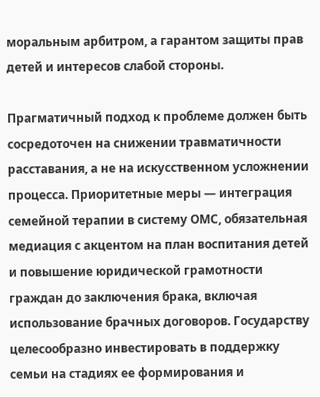моральным арбитром, а гарантом защиты прав детей и интересов слабой стороны.

Прагматичный подход к проблеме должен быть сосредоточен на снижении травматичности расставания, а не на искусственном усложнении процесса. Приоритетные меры — интеграция семейной терапии в систему ОМС, обязательная медиация с акцентом на план воспитания детей и повышение юридической грамотности граждан до заключения брака, включая использование брачных договоров. Государству целесообразно инвестировать в поддержку семьи на стадиях ее формирования и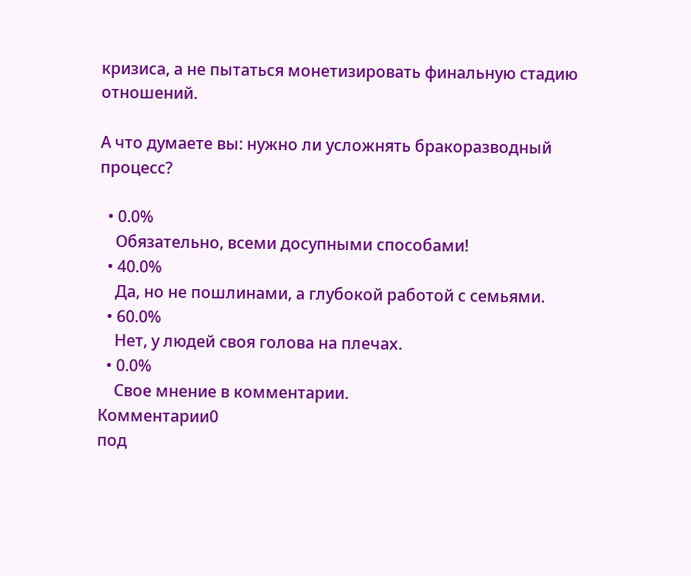кризиса, а не пытаться монетизировать финальную стадию отношений.

А что думаете вы: нужно ли усложнять бракоразводный процесс?

  • 0.0%
    Обязательно, всеми досупными способами!
  • 40.0%
    Да, но не пошлинами, а глубокой работой с семьями.
  • 60.0%
    Нет, у людей своя голова на плечах.
  • 0.0%
    Свое мнение в комментарии.
Комментарии0
под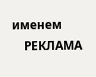именем
    РЕКЛАМА